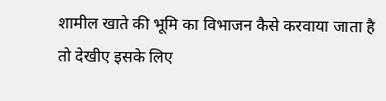शामील खाते की भूमि का विभाजन कैसे करवाया जाता है
तो देखीए इसके लिए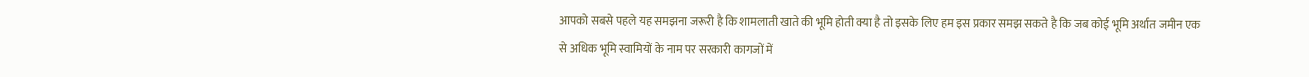आपको सबसे पहले यह समझना जरूरी है कि शामलाती खाते की भूमि होती क्या है तो इसके लिए हम इस प्रकार समझ सकते है कि जब कोई भूमि अर्थात जमीन एक से अधिक भूमि स्वामियों के नाम पर सरकारी कागजों में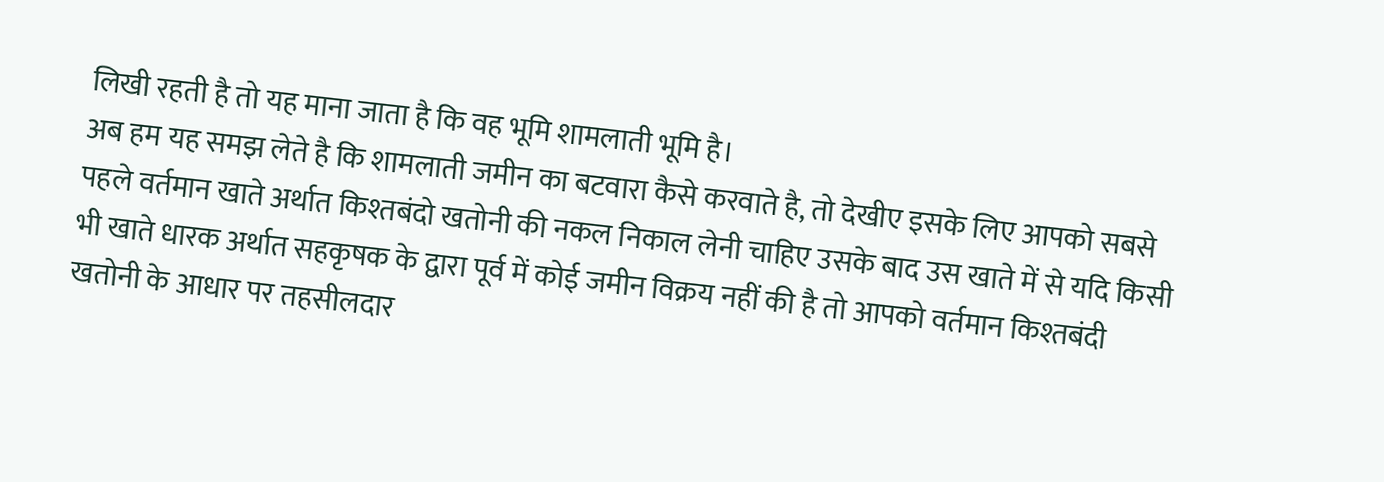लिखी रहती है तो यह माना जाता है कि वह भूमि शामलाती भूमि है।
अब हम यह समझ लेते है कि शामलाती जमीन का बटवारा कैसे करवाते है, तो देखीए इसके लिए आपको सबसे पहले वर्तमान खाते अर्थात किश्तबंदो खतोनी की नकल निकाल लेनी चाहिए उसके बाद उस खाते में से यदि किसी भी खाते धारक अर्थात सहकृषक के द्वारा पूर्व में कोई जमीन विक्रय नहीं की है तो आपको वर्तमान किश्तबंदी खतोनी के आधार पर तहसीलदार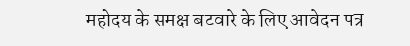महोदय के समक्ष बटवारे के लिए आवेदन पत्र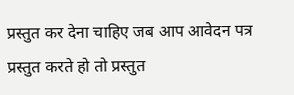प्रस्तुत कर देना चाहिए जब आप आवेदन पत्र प्रस्तुत करते हो तो प्रस्तुत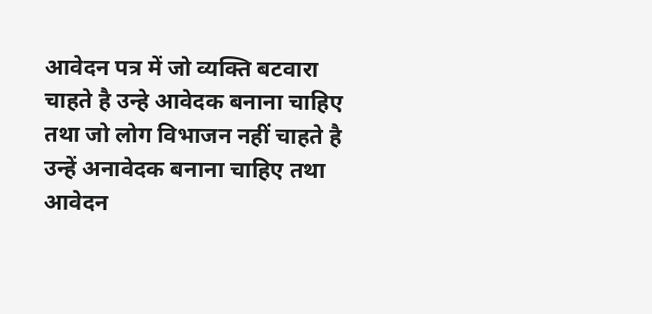आवेदन पत्र में जो व्यक्ति बटवारा चाहते है उन्हे आवेदक बनाना चाहिए तथा जो लोग विभाजन नहीं चाहते है उन्हें अनावेदक बनाना चाहिए तथा आवेदन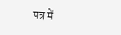पत्र में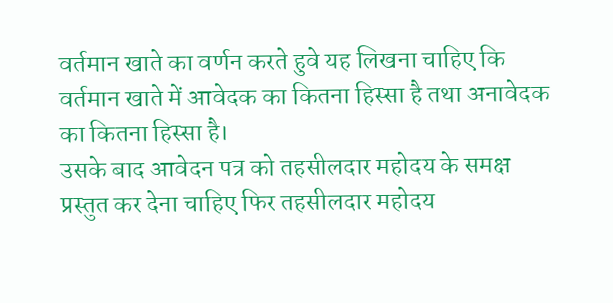वर्तमान खाते का वर्णन करते हुवे यह लिखना चाहिए कि वर्तमान खाते में आवेदक का कितना हिस्सा है तथा अनावेदक का कितना हिस्सा है।
उसके बाद आवेदन पत्र को तहसीलदार महोदय के समक्ष प्रस्तुत कर देना चाहिए फिर तहसीलदार महोदय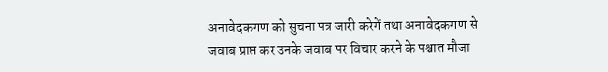अनावेदकगण को सुचना पत्र जारी करेगें तथा अनावेदकगण से जवाब प्राप्त कर उनके जवाब पर विचार करने के पश्चात मौजा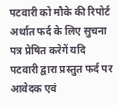पटवारी को मौके की रिपोर्ट अर्थात फर्द के लिए सुचना पत्र प्रेषित करेगें यदि पटवारी द्वारा प्रस्तुत फर्द पर आवेदक एवं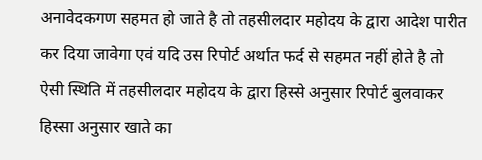अनावेदकगण सहमत हो जाते है तो तहसीलदार महोदय के द्वारा आदेश पारीत कर दिया जावेगा एवं यदि उस रिपोर्ट अर्थात फर्द से सहमत नहीं होते है तो ऐसी स्थिति में तहसीलदार महोदय के द्वारा हिस्से अनुसार रिपोर्ट बुलवाकर हिस्सा अनुसार खाते का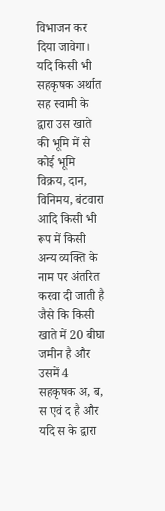विभाजन कर दिया जावेगा।
यदि किसी भी सहकृषक अर्थात सह स्वामी के द्वारा उस खाते की भूमि में से कोई भूमि विक्रय, दान, विनिमय, बंटवारा आदि किसी भी रूप में किसी अन्य व्यक्ति के नाम पर अंतरित करवा दी जाती है जैसे कि किसी खाते में 20 बीघा जमीन है और उसमें 4 सहकृषक अ, ब, स एवं द है और यदि स के द्वारा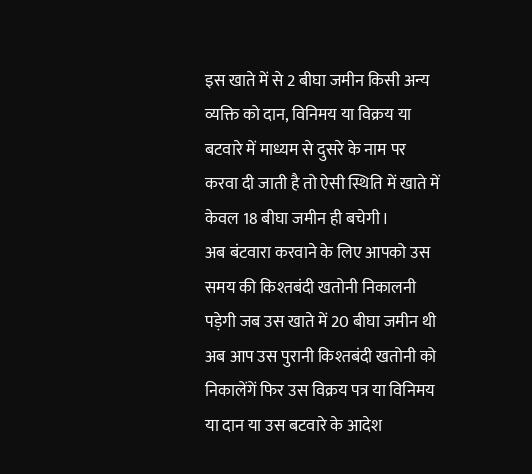इस खाते में से 2 बीघा जमीन किसी अन्य व्यक्ति को दान, विनिमय या विक्रय या बटवारे में माध्यम से दुसरे के नाम पर करवा दी जाती है तो ऐसी स्थिति में खाते में केवल 18 बीघा जमीन ही बचेगी।
अब बंटवारा करवाने के लिए आपको उस समय की किश्तबंदी खतोनी निकालनी पड़ेगी जब उस खाते में 20 बीघा जमीन थी अब आप उस पुरानी किश्तबंदी खतोनी को निकालेंगें फिर उस विक्रय पत्र या विनिमय या दान या उस बटवारे के आदेश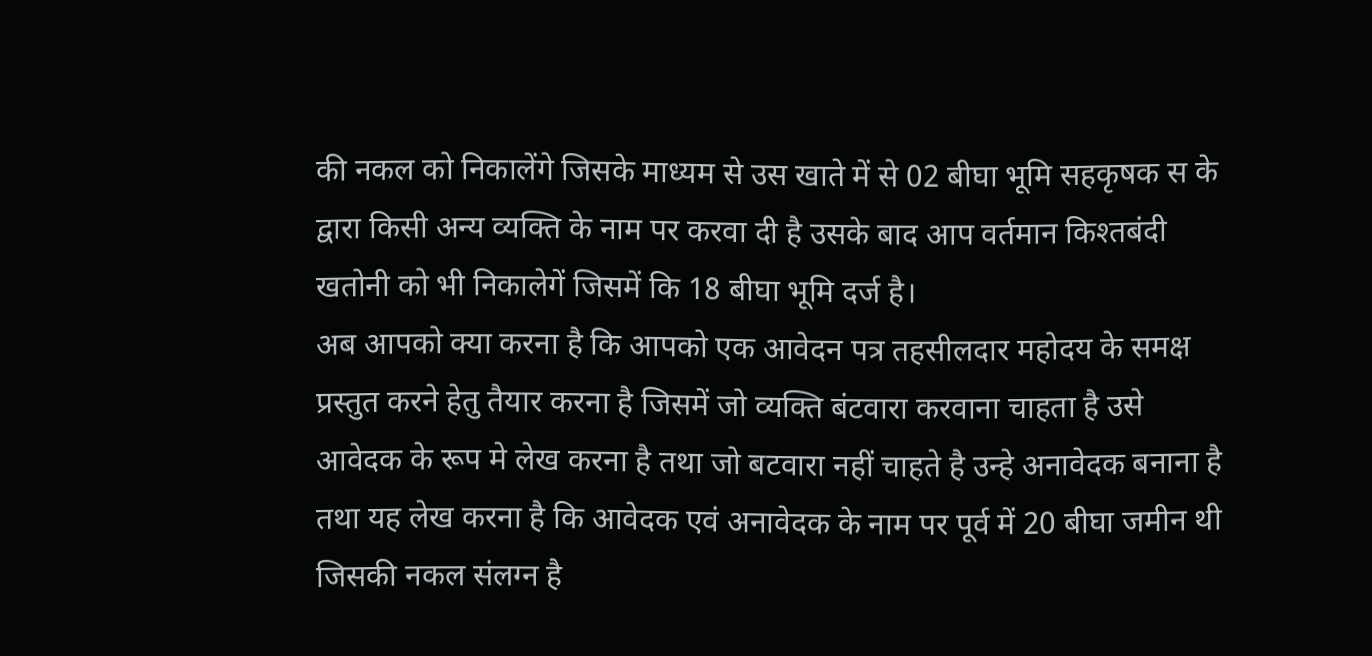की नकल को निकालेंगे जिसके माध्यम से उस खाते में से 02 बीघा भूमि सहकृषक स के द्वारा किसी अन्य व्यक्ति के नाम पर करवा दी है उसके बाद आप वर्तमान किश्तबंदी खतोनी को भी निकालेगें जिसमें कि 18 बीघा भूमि दर्ज है।
अब आपको क्या करना है कि आपको एक आवेदन पत्र तहसीलदार महोदय के समक्ष प्रस्तुत करने हेतु तैयार करना है जिसमें जो व्यक्ति बंटवारा करवाना चाहता है उसे आवेदक के रूप मे लेख करना है तथा जो बटवारा नहीं चाहते है उन्हे अनावेदक बनाना है तथा यह लेख करना है कि आवेदक एवं अनावेदक के नाम पर पूर्व में 20 बीघा जमीन थी जिसकी नकल संलग्न है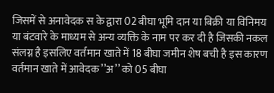जिसमें से अनावेदक स के द्वारा 02 बीघा भूमि दान या बिक्री या विनिमय या बंटवारे के माध्यम से अन्य व्यक्ति के नाम पर कर दी है जिसकी नकल संलग्न है इसलिए वर्तमान खाते में 18 बीघा जमीन शेष बची है इस कारण वर्तमान खाते में आवेदक ’’अ’’ को 05 बीघा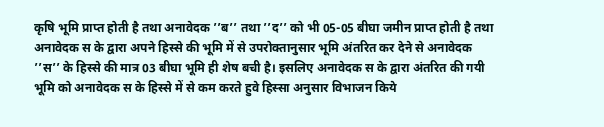कृषि भूमि प्राप्त होती है तथा अनावेदक ’’ब’’ तथा ’’द’’ को भी 05-05 बीघा जमीन प्राप्त होती है तथा अनावेदक स के द्वारा अपने हिस्से की भूमि में से उपरोक्तानुसार भूमि अंतरित कर देने से अनावेदक ’’स’’ के हिस्से की मात्र 03 बीघा भूमि ही शेष बची है। इसलिए अनावेदक स के द्वारा अंतरित की गयी भूमि को अनावेदक स के हिस्से में से कम करते हुवे हिस्सा अनुसार विभाजन किये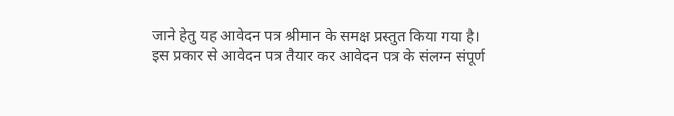जाने हेतु यह आवेदन पत्र श्रीमान के समक्ष प्रस्तुत किया गया है।
इस प्रकार से आवेदन पत्र तैयार कर आवेदन पत्र के संलग्न संपूर्ण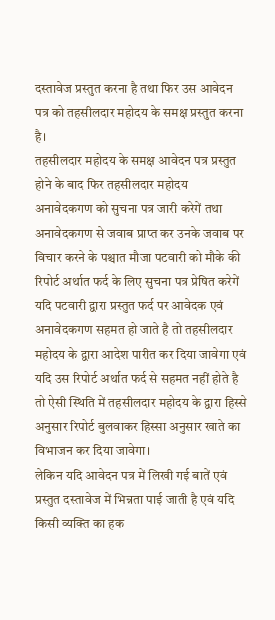दस्तावेज प्रस्तुत करना है तथा फिर उस आवेदन पत्र को तहसीलदार महोदय के समक्ष प्रस्तुत करना है।
तहसीलदार महोदय के समक्ष आवेदन पत्र प्रस्तुत होने के बाद फिर तहसीलदार महोदय अनावेदकगण को सुचना पत्र जारी करेगें तथा अनावेदकगण से जवाब प्राप्त कर उनके जवाब पर विचार करने के पश्चात मौजा पटवारी को मौके की रिपोर्ट अर्थात फर्द के लिए सुचना पत्र प्रेषित करेगें यदि पटवारी द्वारा प्रस्तुत फर्द पर आवेदक एवं अनावेदकगण सहमत हो जाते है तो तहसीलदार महोदय के द्वारा आदेश पारीत कर दिया जावेगा एवं यदि उस रिपोर्ट अर्थात फर्द से सहमत नहीं होते है तो ऐसी स्थिति में तहसीलदार महोदय के द्वारा हिस्से अनुसार रिपोर्ट बुलवाकर हिस्सा अनुसार खाते का विभाजन कर दिया जावेगा।
लेकिन यदि आवेदन पत्र में लिखी गई बातें एवं प्रस्तुत दस्तावेज में भिन्नता पाई जाती है एवं यदि किसी व्यक्ति का हक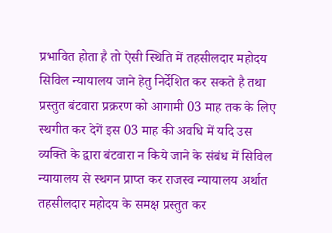प्रभावित होता है तो ऐसी स्थिति में तहसीलदार महोदय सिविल न्यायालय जाने हेतु निर्देशित कर सकते है तथा प्रस्तुत बंटवारा प्रक्ररण को आगामी 03 माह तक के लिए स्थगीत कर देगें इस 03 माह की अवधि में यदि उस व्यक्ति के द्वारा बंटवारा न किये जाने के संबंध में सिविल न्यायालय से स्थगन प्राप्त कर राजस्व न्यायालय अर्थात तहसीलदार महोदय के समक्ष प्रस्तुत कर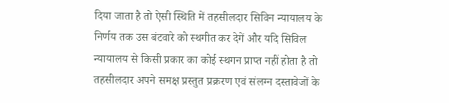दिया जाता है तो ऐसी स्थिति में तहसीलदार सिविन न्यायालय के निर्णय तक उस बंटवारे को स्थगीत कर देगें और यदि सिविल न्यायालय से किसी प्रकार का कोई स्थगन प्राप्त नहीं होता है तो तहसीलदार अपने समक्ष प्रस्तुत प्रक्ररण एवं संलग्न दस्तावेजों के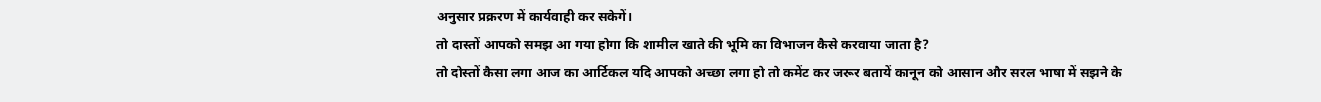अनुसार प्रक्ररण में कार्यवाही कर सकेगें।
तो दास्तों आपको समझ आ गया होगा कि शामील खाते की भूमि का विभाजन कैसे करवाया जाता है?
तो दोस्तों कैसा लगा आज का आर्टिकल यदि आपको अच्छा लगा हो तो कमेंट कर जरूर बतायें कानून को आसान और सरल भाषा में सझने के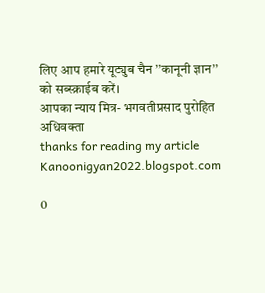लिए आप हमारे यूट्युब चैन ’’कानूनी ज्ञान’’ को सब्स्क्राईब करें।
आपका न्याय मित्र- भगवतीप्रसाद पुरोहित अधिवक्ता
thanks for reading my article
Kanoonigyan2022.blogspot.com

0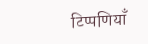टिप्पणियाँ